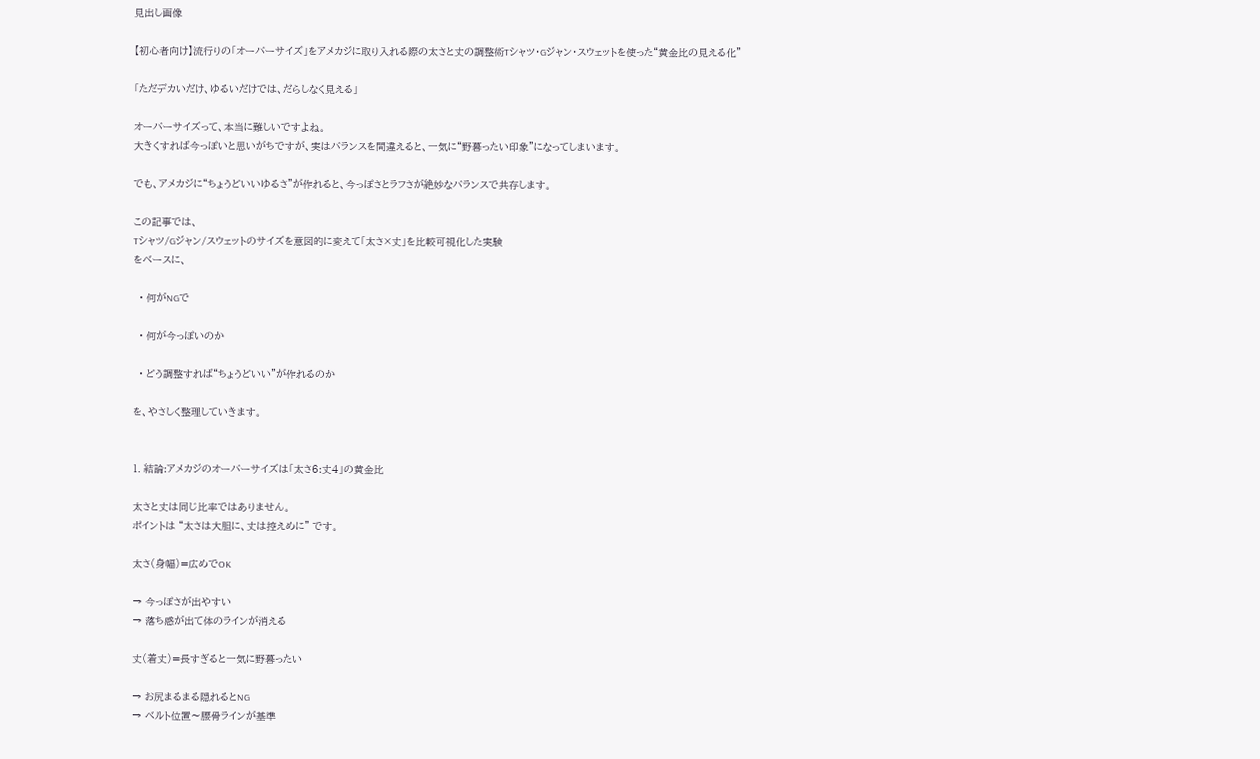見出し画像

【初心者向け】流行りの「オーバーサイズ」をアメカジに取り入れる際の太さと丈の調整術Tシャツ・Gジャン・スウェットを使った“黄金比の見える化”

「ただデカいだけ、ゆるいだけでは、だらしなく見える」

オーバーサイズって、本当に難しいですよね。
大きくすれば今っぽいと思いがちですが、実はバランスを間違えると、一気に“野暮ったい印象”になってしまいます。

でも、アメカジに“ちょうどいいゆるさ”が作れると、今っぽさとラフさが絶妙なバランスで共存します。

この記事では、
Tシャツ/Gジャン/スウェットのサイズを意図的に変えて「太さ×丈」を比較可視化した実験
をベースに、

  • 何がNGで

  • 何が今っぽいのか

  • どう調整すれば“ちょうどいい”が作れるのか

を、やさしく整理していきます。


1. 結論:アメカジのオーバーサイズは「太さ6:丈4」の黄金比

太さと丈は同じ比率ではありません。
ポイントは “太さは大胆に、丈は控えめに” です。

太さ(身幅)=広めでOK

→ 今っぽさが出やすい
→ 落ち感が出て体のラインが消える

丈(着丈)=長すぎると一気に野暮ったい

→ お尻まるまる隠れるとNG
→ ベルト位置〜腰骨ラインが基準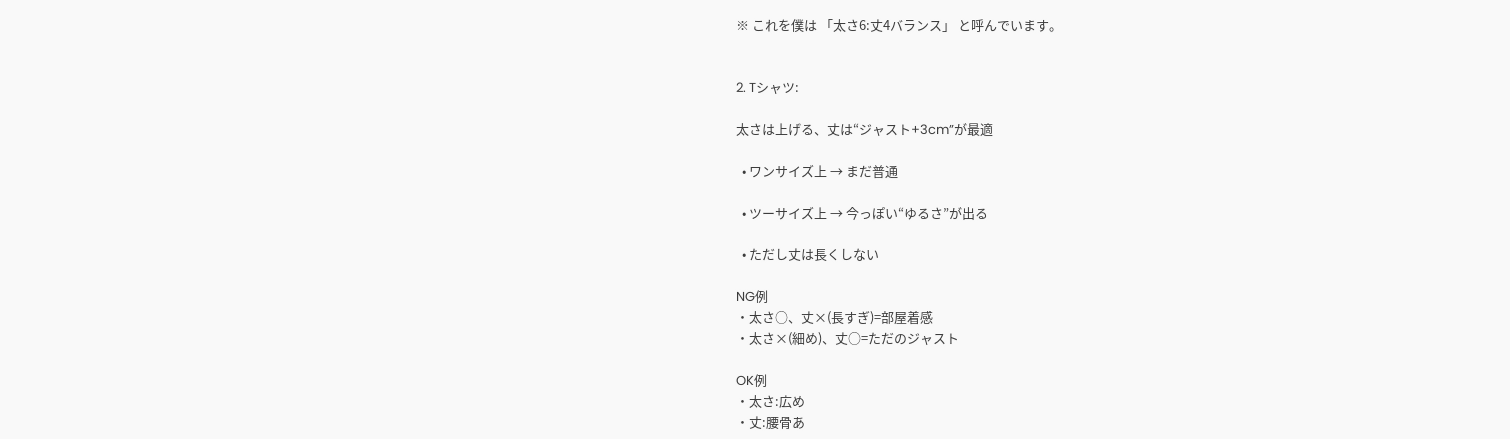※ これを僕は 「太さ6:丈4バランス」 と呼んでいます。


2. Tシャツ:

太さは上げる、丈は“ジャスト+3cm”が最適

  • ワンサイズ上 → まだ普通

  • ツーサイズ上 → 今っぽい“ゆるさ”が出る

  • ただし丈は長くしない

NG例
・太さ○、丈×(長すぎ)=部屋着感
・太さ×(細め)、丈○=ただのジャスト

OK例
・太さ:広め
・丈:腰骨あ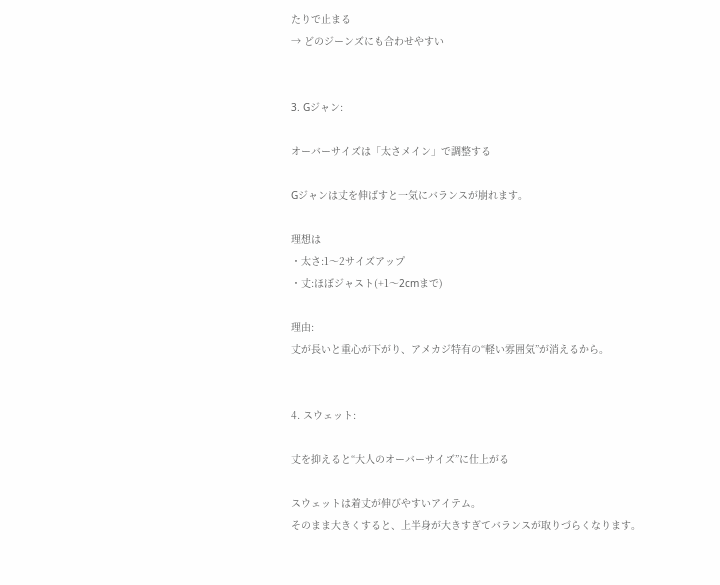たりで止まる
→ どのジーンズにも合わせやすい


3. Gジャン:

オーバーサイズは「太さメイン」で調整する

Gジャンは丈を伸ばすと一気にバランスが崩れます。

理想は
・太さ:1〜2サイズアップ
・丈:ほぼジャスト(+1〜2cmまで)

理由:
丈が長いと重心が下がり、アメカジ特有の“軽い雰囲気”が消えるから。


4. スウェット:

丈を抑えると“大人のオーバーサイズ”に仕上がる

スウェットは着丈が伸びやすいアイテム。
そのまま大きくすると、上半身が大きすぎてバランスが取りづらくなります。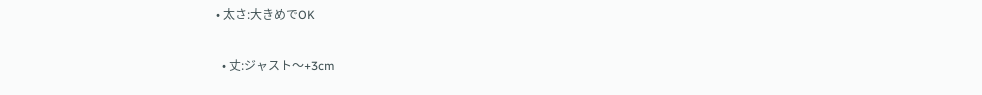• 太さ:大きめでOK

  • 丈:ジャスト〜+3cm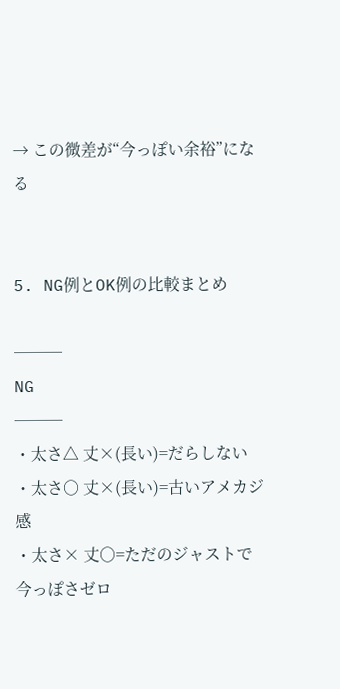→ この微差が“今っぽい余裕”になる


5. NG例とOK例の比較まとめ

───
NG
───
・太さ△ 丈×(長い)=だらしない
・太さ○ 丈×(長い)=古いアメカジ感
・太さ× 丈○=ただのジャストで今っぽさゼロ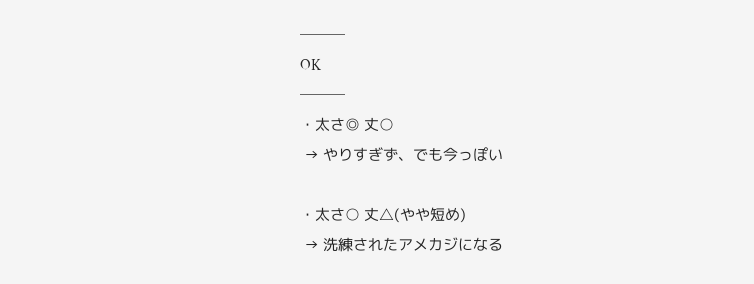───
OK
───
・太さ◎ 丈○
 → やりすぎず、でも今っぽい

・太さ○ 丈△(やや短め)
 → 洗練されたアメカジになる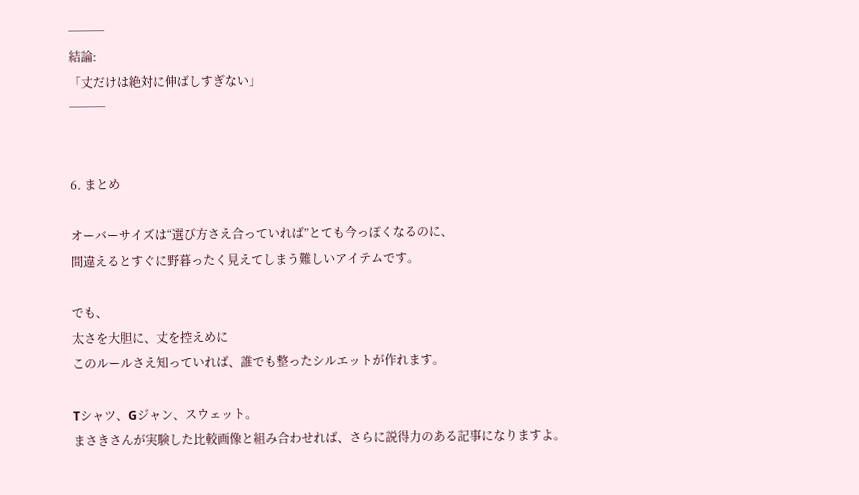───
結論:
「丈だけは絶対に伸ばしすぎない」
───


6. まとめ

オーバーサイズは“選び方さえ合っていれば”とても今っぽくなるのに、
間違えるとすぐに野暮ったく見えてしまう難しいアイテムです。

でも、
太さを大胆に、丈を控えめに
このルールさえ知っていれば、誰でも整ったシルエットが作れます。

Tシャツ、Gジャン、スウェット。
まさきさんが実験した比較画像と組み合わせれば、さらに説得力のある記事になりますよ。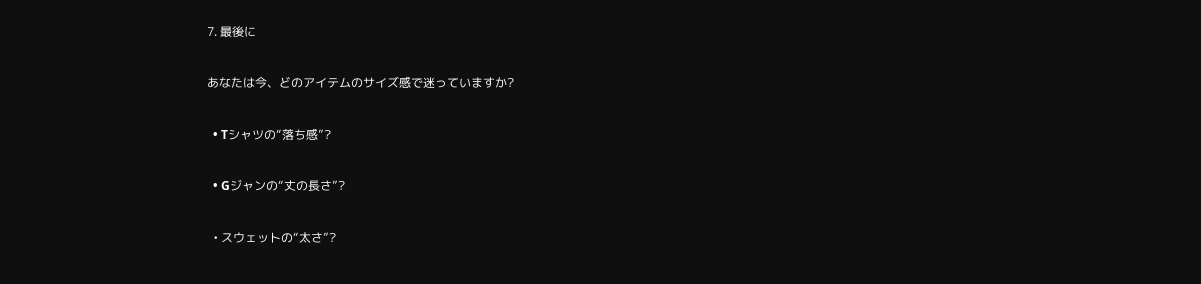7. 最後に

あなたは今、どのアイテムのサイズ感で迷っていますか?

  • Tシャツの“落ち感”?

  • Gジャンの“丈の長さ”?

  • スウェットの“太さ”?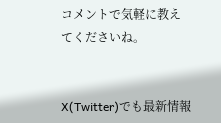コメントで気軽に教えてくださいね。


X(Twitter)でも最新情報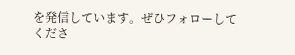を発信しています。ぜひフォローしてくださ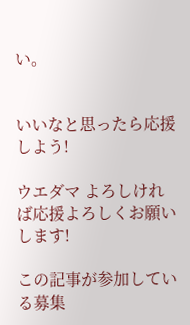い。


いいなと思ったら応援しよう!

ウエダマ よろしければ応援よろしくお願いします!

この記事が参加している募集